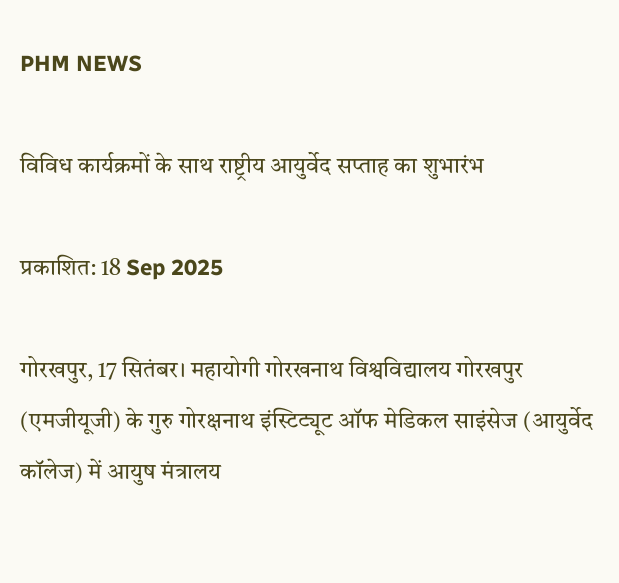PHM NEWS

विविध कार्यक्रमों के साथ राष्ट्रीय आयुर्वेद सप्ताह का शुभारंभ

प्रकाशित: 18 Sep 2025

गोरखपुर, 17 सितंबर। महायोगी गोरखनाथ विश्वविद्यालय गोरखपुर (एमजीयूजी) के गुरु गोरक्षनाथ इंस्टिट्यूट ऑफ मेडिकल साइंसेज (आयुर्वेद कॉलेज) में आयुष मंत्रालय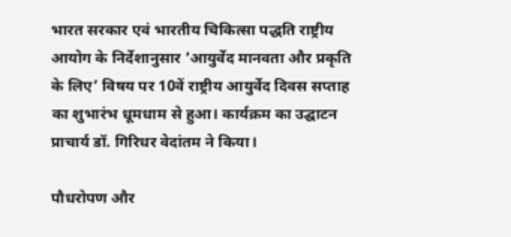भारत सरकार एवं भारतीय चिकित्सा पद्धति राष्ट्रीय आयोग के निर्देशानुसार ‘आयुर्वेद मानवता और प्रकृति के लिए’ विषय पर 10वें राष्ट्रीय आयुर्वेद दिवस सप्ताह का शुभारंभ धूमधाम से हुआ। कार्यक्रम का उद्घाटन प्राचार्य डॉ. गिरिधर वेदांतम ने किया।

पौधरोपण और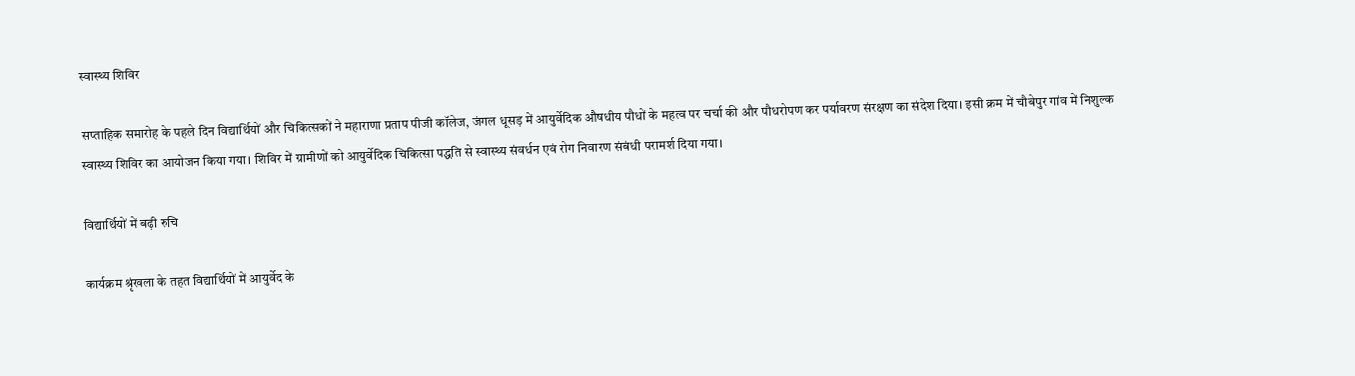स्वास्थ्य शिविर

सप्ताहिक समारोह के पहले दिन विद्यार्थियों और चिकित्सकों ने महाराणा प्रताप पीजी कॉलेज, जंगल धूसड़ में आयुर्वेदिक औषधीय पौधों के महत्व पर चर्चा की और पौधरोपण कर पर्यावरण संरक्षण का संदेश दिया। इसी क्रम में चौबेपुर गांव में निशुल्क स्वास्थ्य शिविर का आयोजन किया गया। शिविर में ग्रामीणों को आयुर्वेदिक चिकित्सा पद्धति से स्वास्थ्य संवर्धन एवं रोग निवारण संबंधी परामर्श दिया गया।

विद्यार्थियों में बढ़ी रुचि

कार्यक्रम श्रृंखला के तहत विद्यार्थियों में आयुर्वेद के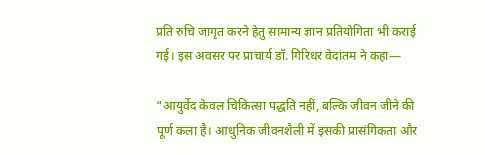प्रति रुचि जागृत करने हेतु सामान्य ज्ञान प्रतियोगिता भी कराई गई। इस अवसर पर प्राचार्य डॉ. गिरिधर वेदांतम ने कहा—

“आयुर्वेद केवल चिकित्सा पद्धति नहीं, बल्कि जीवन जीने की पूर्ण कला है। आधुनिक जीवनशैली में इसकी प्रासंगिकता और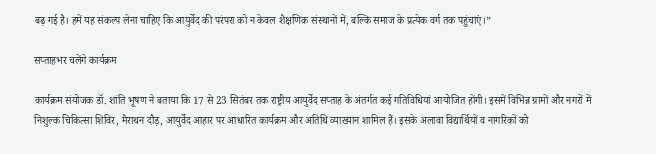बढ़ गई है। हमें यह संकल्प लेना चाहिए कि आयुर्वेद की परंपरा को न केवल शैक्षणिक संस्थानों में, बल्कि समाज के प्रत्येक वर्ग तक पहुंचाएं।”

सप्ताहभर चलेंगे कार्यक्रम

कार्यक्रम संयोजक डॉ. शांति भूषण ने बताया कि 17 से 23 सितंबर तक राष्ट्रीय आयुर्वेद सप्ताह के अंतर्गत कई गतिविधियां आयोजित होंगी। इसमें विभिन्न ग्रामों और नगरों में निशुल्क चिकित्सा शिविर, मैराथन दौड़, आयुर्वेद आहार पर आधारित कार्यक्रम और अतिथि व्याख्यान शामिल हैं। इसके अलावा विद्यार्थियों व नागरिकों को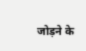जोड़ने के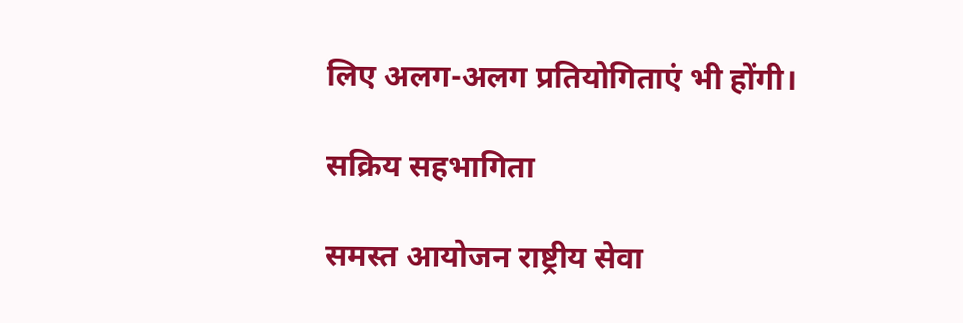लिए अलग-अलग प्रतियोगिताएं भी होंगी।

सक्रिय सहभागिता

समस्त आयोजन राष्ट्रीय सेवा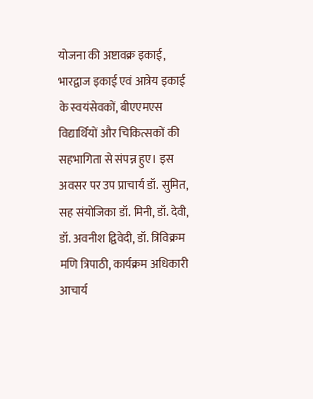योजना की अष्टावक्र इकाई, भारद्वाज इकाई एवं आत्रेय इकाई के स्वयंसेवकों, बीएएमएस विद्यार्थियों और चिकित्सकों की सहभागिता से संपन्न हुए। इस अवसर पर उप प्राचार्य डॉ. सुमित, सह संयोजिका डॉ. मिनी, डॉ. देवी, डॉ. अवनीश द्विवेदी, डॉ. त्रिविक्रम मणि त्रिपाठी, कार्यक्रम अधिकारी आचार्य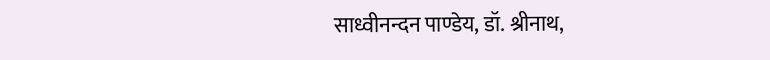साध्वीनन्दन पाण्डेय, डॉ. श्रीनाथ,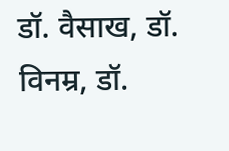डॉ. वैसाख, डॉ. विनम्र, डॉ.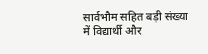सार्वभौम सहित बड़ी संख्या में विद्यार्थी और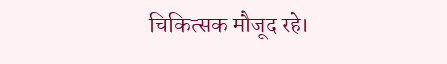चिकित्सक मौजूद रहे।